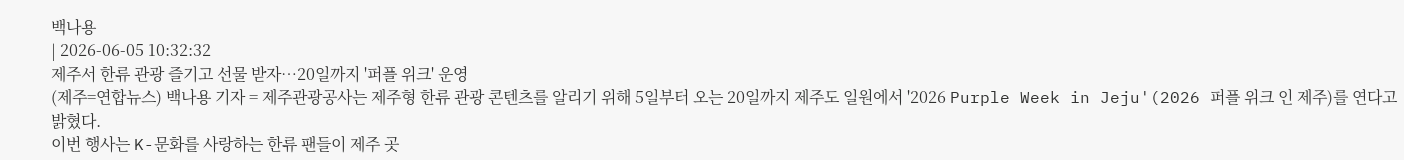백나용
| 2026-06-05 10:32:32
제주서 한류 관광 즐기고 선물 받자…20일까지 '퍼플 위크' 운영
(제주=연합뉴스) 백나용 기자 = 제주관광공사는 제주형 한류 관광 콘텐츠를 알리기 위해 5일부터 오는 20일까지 제주도 일원에서 '2026 Purple Week in Jeju'(2026 퍼플 위크 인 제주)를 연다고 밝혔다.
이번 행사는 K-문화를 사랑하는 한류 팬들이 제주 곳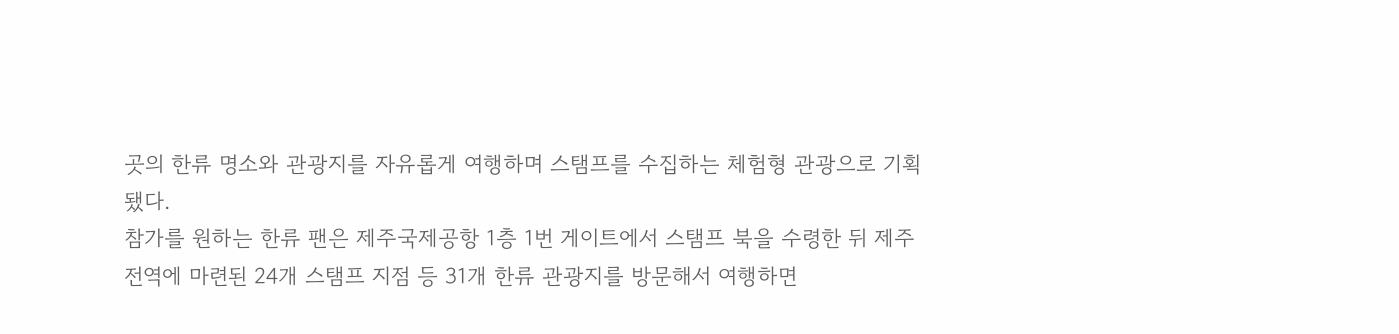곳의 한류 명소와 관광지를 자유롭게 여행하며 스탬프를 수집하는 체험형 관광으로 기획됐다.
참가를 원하는 한류 팬은 제주국제공항 1층 1번 게이트에서 스탬프 북을 수령한 뒤 제주 전역에 마련된 24개 스탬프 지점 등 31개 한류 관광지를 방문해서 여행하면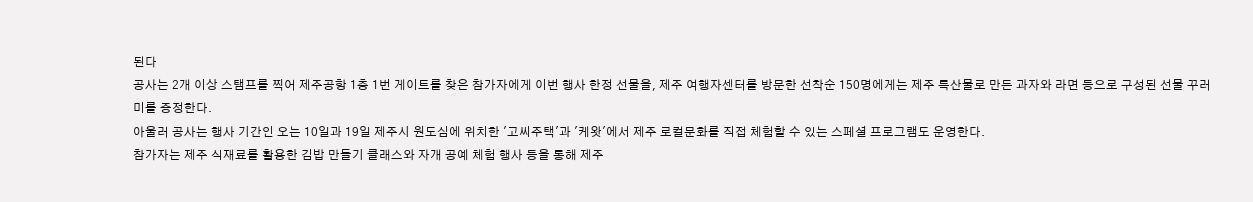된다
공사는 2개 이상 스탬프를 찍어 제주공항 1층 1번 게이트를 찾은 참가자에게 이번 행사 한정 선물을, 제주 여행자센터를 방문한 선착순 150명에게는 제주 특산물로 만든 과자와 라면 등으로 구성된 선물 꾸러미를 증정한다.
아울러 공사는 행사 기간인 오는 10일과 19일 제주시 원도심에 위치한 '고씨주택'과 '케왓'에서 제주 로컬문화를 직접 체험할 수 있는 스페셜 프로그램도 운영한다.
참가자는 제주 식재료를 활용한 김밥 만들기 클래스와 자개 공예 체험 행사 등을 통해 제주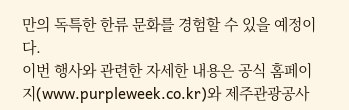만의 독특한 한류 문화를 경험할 수 있을 예정이다.
이번 행사와 관련한 자세한 내용은 공식 홈페이지(www.purpleweek.co.kr)와 제주관광공사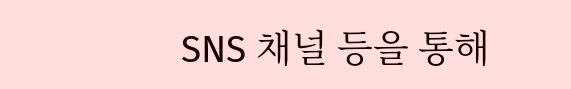SNS 채널 등을 통해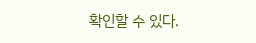확인할 수 있다.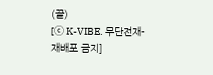(끝)
[ⓒ K-VIBE. 무단전재-재배포 금지]